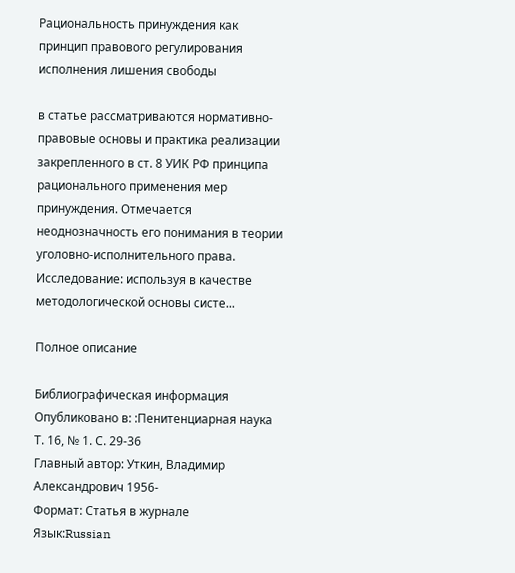Рациональность принуждения как принцип правового регулирования исполнения лишения свободы

в статье рассматриваются нормативно-правовые основы и практика реализации закрепленного в ст. 8 УИК РФ принципа рационального применения мер принуждения. Отмечается неоднозначность его понимания в теории уголовно-исполнительного права. Исследование: используя в качестве методологической основы систе...

Полное описание

Библиографическая информация
Опубликовано в: :Пенитенциарная наука Т. 16, № 1. С. 29-36
Главный автор: Уткин, Владимир Александрович 1956-
Формат: Статья в журнале
Язык:Russian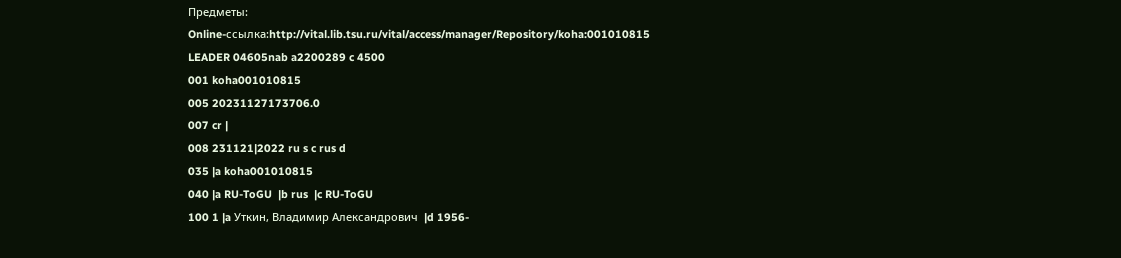Предметы:
Online-ссылка:http://vital.lib.tsu.ru/vital/access/manager/Repository/koha:001010815
LEADER 04605nab a2200289 c 4500
001 koha001010815
005 20231127173706.0
007 cr |
008 231121|2022 ru s c rus d
035 |a koha001010815
040 |a RU-ToGU  |b rus  |c RU-ToGU
100 1 |a Уткин, Владимир Александрович  |d 1956-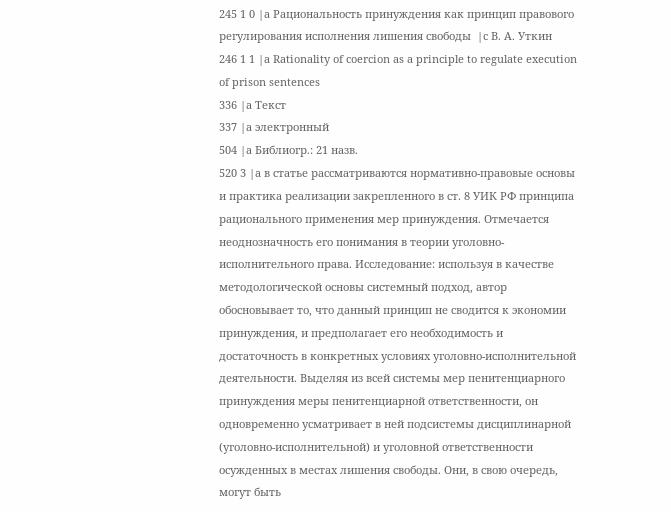245 1 0 |a Рациональность принуждения как принцип правового регулирования исполнения лишения свободы  |c В. А. Уткин
246 1 1 |a Rationality of coercion as a principle to regulate execution of prison sentences
336 |a Текст
337 |a электронный
504 |a Библиогр.: 21 назв.
520 3 |a в статье рассматриваются нормативно-правовые основы и практика реализации закрепленного в ст. 8 УИК РФ принципа рационального применения мер принуждения. Отмечается неоднозначность его понимания в теории уголовно-исполнительного права. Исследование: используя в качестве методологической основы системный подход, автор обосновывает то, что данный принцип не сводится к экономии принуждения, и предполагает его необходимость и достаточность в конкретных условиях уголовно-исполнительной деятельности. Выделяя из всей системы мер пенитенциарного принуждения меры пенитенциарной ответственности, он одновременно усматривает в ней подсистемы дисциплинарной (уголовно-исполнительной) и уголовной ответственности осужденных в местах лишения свободы. Они, в свою очередь, могут быть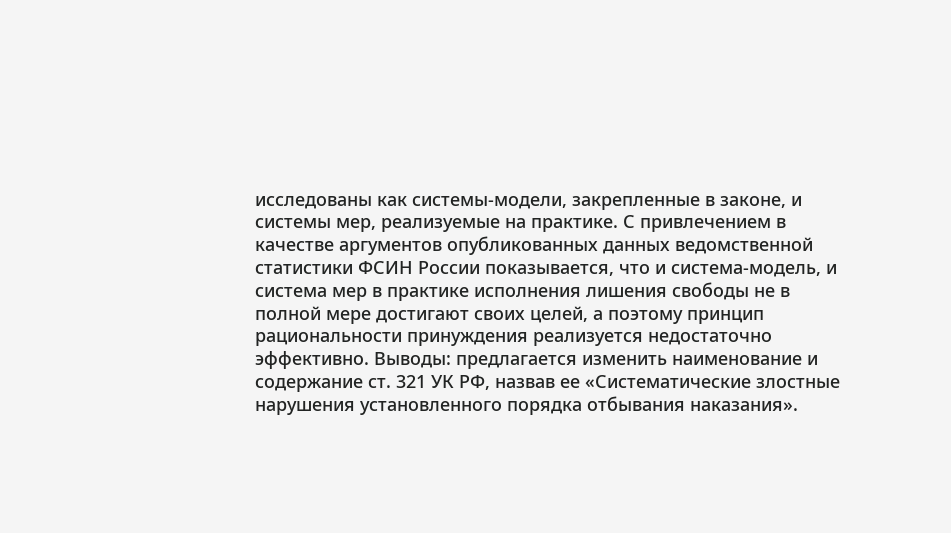исследованы как системы-модели, закрепленные в законе, и системы мер, реализуемые на практике. С привлечением в качестве аргументов опубликованных данных ведомственной статистики ФСИН России показывается, что и система-модель, и система мер в практике исполнения лишения свободы не в полной мере достигают своих целей, а поэтому принцип рациональности принуждения реализуется недостаточно эффективно. Выводы: предлагается изменить наименование и содержание ст. 321 УК РФ, назвав ее «Систематические злостные нарушения установленного порядка отбывания наказания».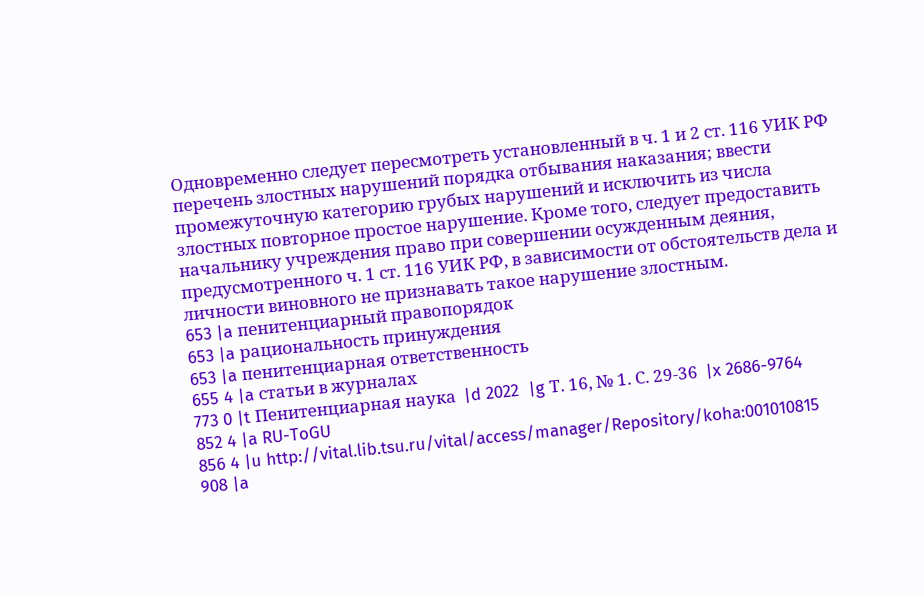Одновременно следует пересмотреть установленный в ч. 1 и 2 ст. 116 УИК РФ перечень злостных нарушений порядка отбывания наказания; ввести промежуточную категорию грубых нарушений и исключить из числа злостных повторное простое нарушение. Кроме того, следует предоставить начальнику учреждения право при совершении осужденным деяния, предусмотренного ч. 1 ст. 116 УИК РФ, в зависимости от обстоятельств дела и личности виновного не признавать такое нарушение злостным.
653 |a пенитенциарный правопорядок
653 |a рациональность принуждения
653 |a пенитенциарная ответственность
655 4 |a статьи в журналах
773 0 |t Пенитенциарная наука  |d 2022  |g Т. 16, № 1. С. 29-36  |x 2686-9764
852 4 |a RU-ToGU
856 4 |u http://vital.lib.tsu.ru/vital/access/manager/Repository/koha:001010815
908 |a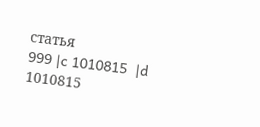статья
999 |c 1010815  |d 1010815